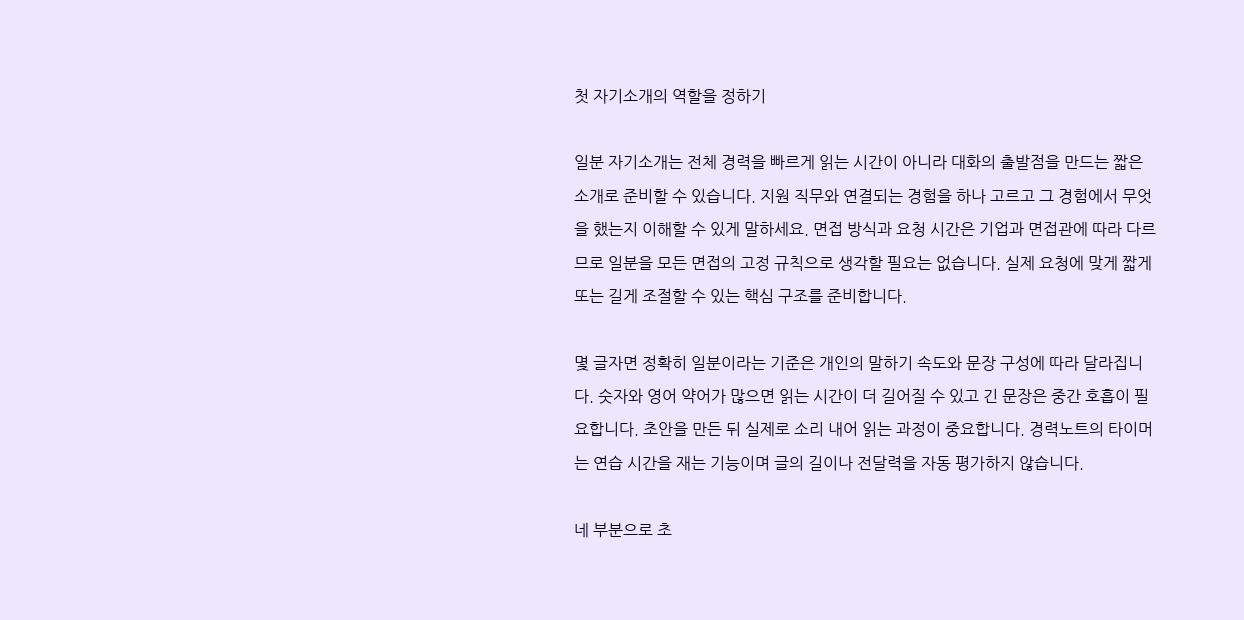첫 자기소개의 역할을 정하기

일분 자기소개는 전체 경력을 빠르게 읽는 시간이 아니라 대화의 출발점을 만드는 짧은 소개로 준비할 수 있습니다. 지원 직무와 연결되는 경험을 하나 고르고 그 경험에서 무엇을 했는지 이해할 수 있게 말하세요. 면접 방식과 요청 시간은 기업과 면접관에 따라 다르므로 일분을 모든 면접의 고정 규칙으로 생각할 필요는 없습니다. 실제 요청에 맞게 짧게 또는 길게 조절할 수 있는 핵심 구조를 준비합니다.

몇 글자면 정확히 일분이라는 기준은 개인의 말하기 속도와 문장 구성에 따라 달라집니다. 숫자와 영어 약어가 많으면 읽는 시간이 더 길어질 수 있고 긴 문장은 중간 호흡이 필요합니다. 초안을 만든 뒤 실제로 소리 내어 읽는 과정이 중요합니다. 경력노트의 타이머는 연습 시간을 재는 기능이며 글의 길이나 전달력을 자동 평가하지 않습니다.

네 부분으로 초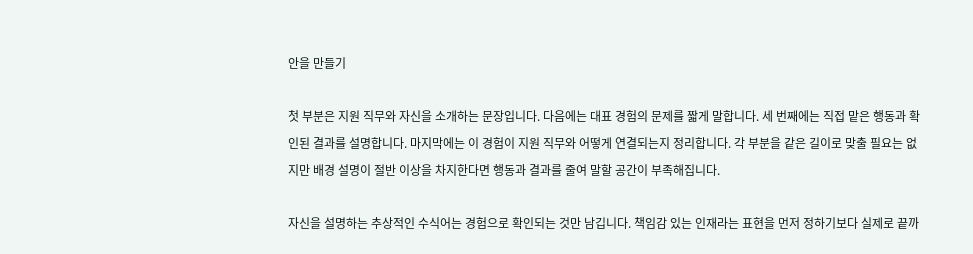안을 만들기

첫 부분은 지원 직무와 자신을 소개하는 문장입니다. 다음에는 대표 경험의 문제를 짧게 말합니다. 세 번째에는 직접 맡은 행동과 확인된 결과를 설명합니다. 마지막에는 이 경험이 지원 직무와 어떻게 연결되는지 정리합니다. 각 부분을 같은 길이로 맞출 필요는 없지만 배경 설명이 절반 이상을 차지한다면 행동과 결과를 줄여 말할 공간이 부족해집니다.

자신을 설명하는 추상적인 수식어는 경험으로 확인되는 것만 남깁니다. 책임감 있는 인재라는 표현을 먼저 정하기보다 실제로 끝까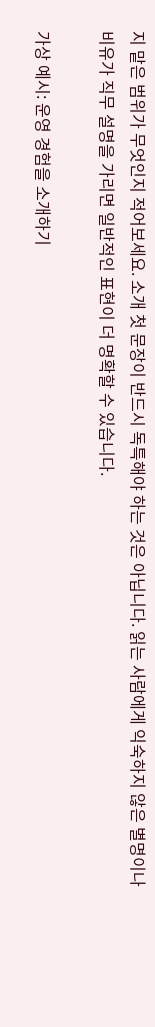지 맡은 범위가 무엇인지 적어보세요. 소개 첫 문장이 반드시 독특해야 하는 것은 아닙니다. 읽는 사람에게 익숙하지 않은 별명이나 비유가 직무 설명을 가리면 일반적인 표현이 더 명확할 수 있습니다.

가상 예시: 운영 경험을 소개하기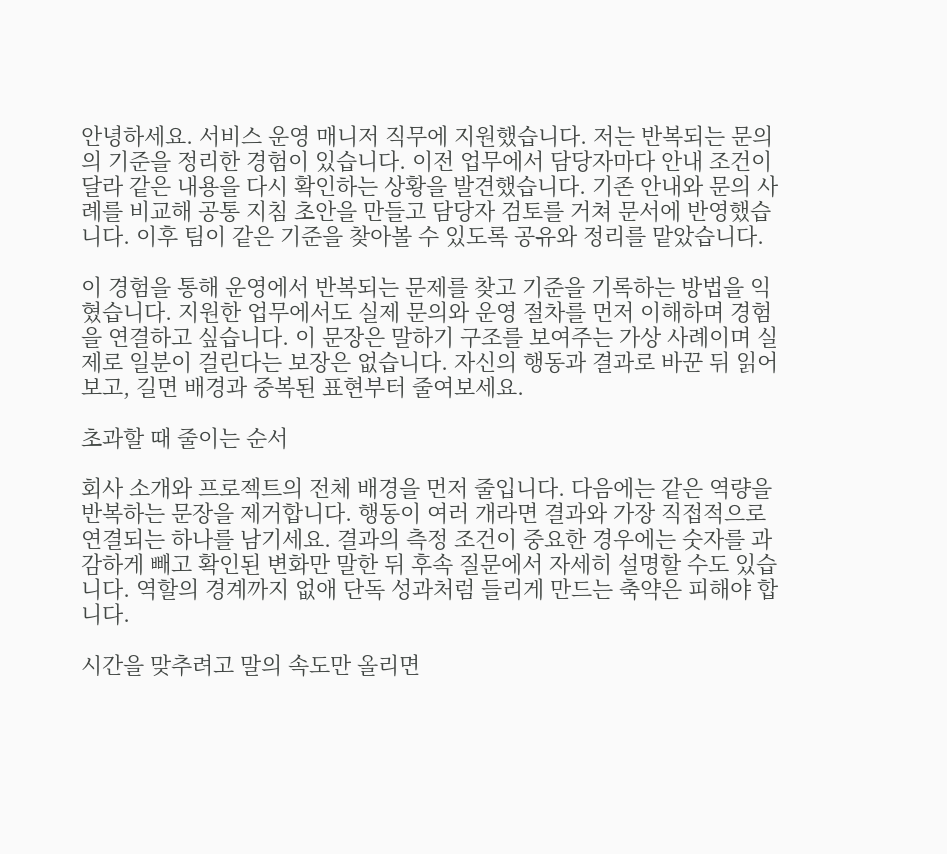안녕하세요. 서비스 운영 매니저 직무에 지원했습니다. 저는 반복되는 문의의 기준을 정리한 경험이 있습니다. 이전 업무에서 담당자마다 안내 조건이 달라 같은 내용을 다시 확인하는 상황을 발견했습니다. 기존 안내와 문의 사례를 비교해 공통 지침 초안을 만들고 담당자 검토를 거쳐 문서에 반영했습니다. 이후 팀이 같은 기준을 찾아볼 수 있도록 공유와 정리를 맡았습니다.

이 경험을 통해 운영에서 반복되는 문제를 찾고 기준을 기록하는 방법을 익혔습니다. 지원한 업무에서도 실제 문의와 운영 절차를 먼저 이해하며 경험을 연결하고 싶습니다. 이 문장은 말하기 구조를 보여주는 가상 사례이며 실제로 일분이 걸린다는 보장은 없습니다. 자신의 행동과 결과로 바꾼 뒤 읽어보고, 길면 배경과 중복된 표현부터 줄여보세요.

초과할 때 줄이는 순서

회사 소개와 프로젝트의 전체 배경을 먼저 줄입니다. 다음에는 같은 역량을 반복하는 문장을 제거합니다. 행동이 여러 개라면 결과와 가장 직접적으로 연결되는 하나를 남기세요. 결과의 측정 조건이 중요한 경우에는 숫자를 과감하게 빼고 확인된 변화만 말한 뒤 후속 질문에서 자세히 설명할 수도 있습니다. 역할의 경계까지 없애 단독 성과처럼 들리게 만드는 축약은 피해야 합니다.

시간을 맞추려고 말의 속도만 올리면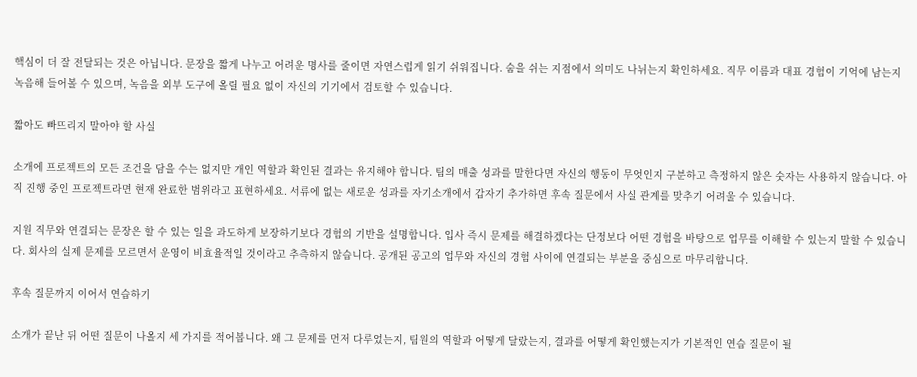핵심이 더 잘 전달되는 것은 아닙니다. 문장을 짧게 나누고 어려운 명사를 줄이면 자연스럽게 읽기 쉬워집니다. 숨을 쉬는 지점에서 의미도 나뉘는지 확인하세요. 직무 이름과 대표 경험이 기억에 남는지 녹음해 들어볼 수 있으며, 녹음을 외부 도구에 올릴 필요 없이 자신의 기기에서 검토할 수 있습니다.

짧아도 빠뜨리지 말아야 할 사실

소개에 프로젝트의 모든 조건을 담을 수는 없지만 개인 역할과 확인된 결과는 유지해야 합니다. 팀의 매출 성과를 말한다면 자신의 행동이 무엇인지 구분하고 측정하지 않은 숫자는 사용하지 않습니다. 아직 진행 중인 프로젝트라면 현재 완료한 범위라고 표현하세요. 서류에 없는 새로운 성과를 자기소개에서 갑자기 추가하면 후속 질문에서 사실 관계를 맞추기 어려울 수 있습니다.

지원 직무와 연결되는 문장은 할 수 있는 일을 과도하게 보장하기보다 경험의 기반을 설명합니다. 입사 즉시 문제를 해결하겠다는 단정보다 어떤 경험을 바탕으로 업무를 이해할 수 있는지 말할 수 있습니다. 회사의 실제 문제를 모르면서 운영이 비효율적일 것이라고 추측하지 않습니다. 공개된 공고의 업무와 자신의 경험 사이에 연결되는 부분을 중심으로 마무리합니다.

후속 질문까지 이어서 연습하기

소개가 끝난 뒤 어떤 질문이 나올지 세 가지를 적어봅니다. 왜 그 문제를 먼저 다루었는지, 팀원의 역할과 어떻게 달랐는지, 결과를 어떻게 확인했는지가 기본적인 연습 질문이 될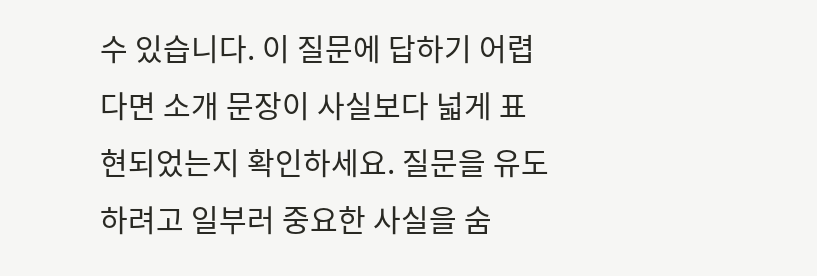수 있습니다. 이 질문에 답하기 어렵다면 소개 문장이 사실보다 넓게 표현되었는지 확인하세요. 질문을 유도하려고 일부러 중요한 사실을 숨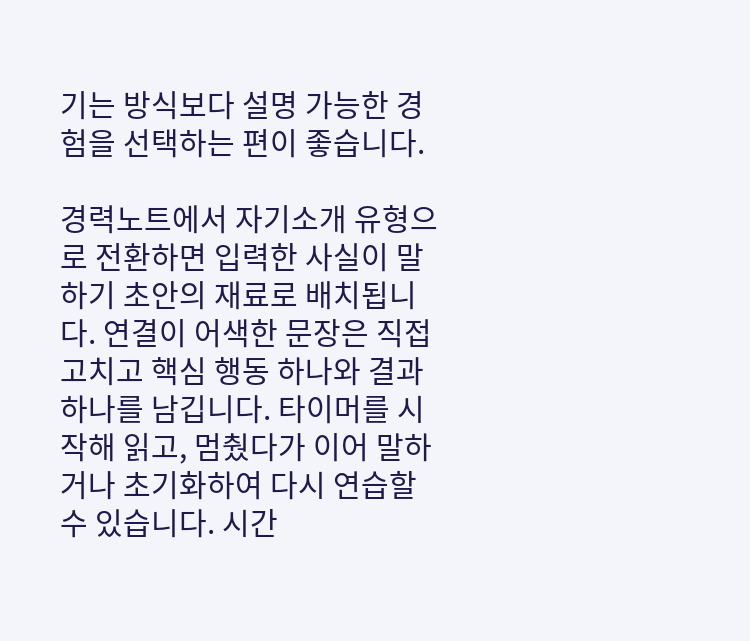기는 방식보다 설명 가능한 경험을 선택하는 편이 좋습니다.

경력노트에서 자기소개 유형으로 전환하면 입력한 사실이 말하기 초안의 재료로 배치됩니다. 연결이 어색한 문장은 직접 고치고 핵심 행동 하나와 결과 하나를 남깁니다. 타이머를 시작해 읽고, 멈췄다가 이어 말하거나 초기화하여 다시 연습할 수 있습니다. 시간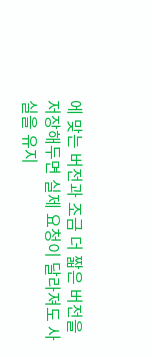에 맞는 버전과 조금 더 짧은 버전을 저장해두면 실제 요청이 달라져도 사실을 유지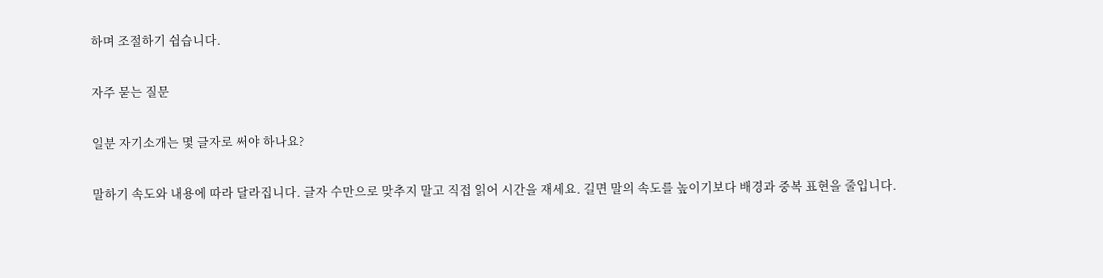하며 조절하기 쉽습니다.

자주 묻는 질문

일분 자기소개는 몇 글자로 써야 하나요?

말하기 속도와 내용에 따라 달라집니다. 글자 수만으로 맞추지 말고 직접 읽어 시간을 재세요. 길면 말의 속도를 높이기보다 배경과 중복 표현을 줄입니다.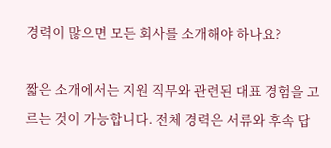경력이 많으면 모든 회사를 소개해야 하나요?

짧은 소개에서는 지원 직무와 관련된 대표 경험을 고르는 것이 가능합니다. 전체 경력은 서류와 후속 답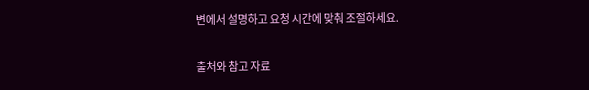변에서 설명하고 요청 시간에 맞춰 조절하세요.

출처와 참고 자료